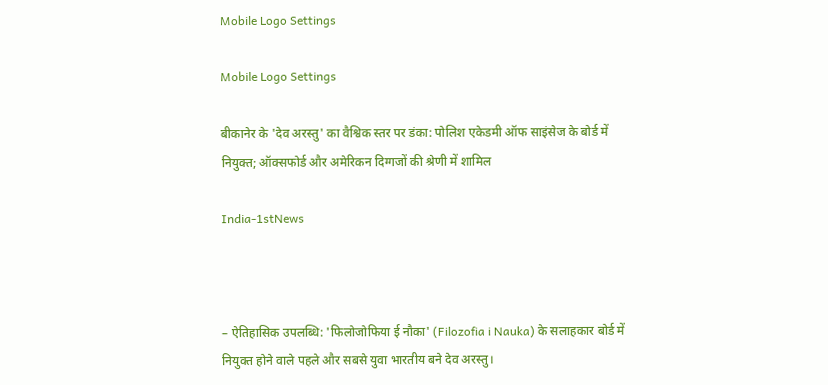Mobile Logo Settings

Mobile Logo Settings

बीकानेर के 'देव अरस्तु' का वैश्विक स्तर पर डंका: पोलिश एकेडमी ऑफ साइंसेज के बोर्ड में नियुक्त; ऑक्सफोर्ड और अमेरिकन दिग्गजों की श्रेणी में शामिल

India-1stNews



– ऐतिहासिक उपलब्धि: 'फिलोजोफिया ई नौका' (Filozofia i Nauka) के सलाहकार बोर्ड में नियुक्त होने वाले पहले और सबसे युवा भारतीय बने देव अरस्तु।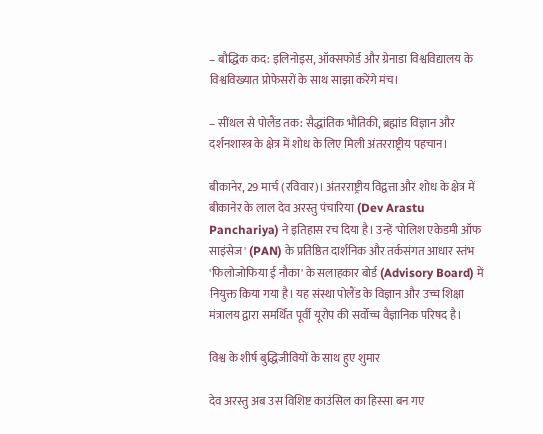– बौद्धिक कद: इलिनोइस, ऑक्सफोर्ड और ग्रेनाडा विश्वविद्यालय के विश्वविख्यात प्रोफेसरों के साथ साझा करेंगे मंच।

– सींथल से पोलैंड तक: सैद्धांतिक भौतिकी, ब्रह्मांड विज्ञान और दर्शनशास्त्र के क्षेत्र में शोध के लिए मिली अंतरराष्ट्रीय पहचान।

बीकानेर, 29 मार्च (रविवार)। अंतरराष्ट्रीय विद्वत्ता और शोध के क्षेत्र में बीकानेर के लाल देव अरस्तु पंचारिया (Dev Arastu Panchariya) ने इतिहास रच दिया है। उन्हें 'पोलिश एकेडमी ऑफ साइंसेज' (PAN) के प्रतिष्ठित दार्शनिक और तर्कसंगत आधार स्तंभ 'फिलोजोफिया ई नौका' के सलाहकार बोर्ड (Advisory Board) में नियुक्त किया गया है। यह संस्था पोलैंड के विज्ञान और उच्च शिक्षा मंत्रालय द्वारा समर्थित पूर्वी यूरोप की सर्वोच्च वैज्ञानिक परिषद है।

विश्व के शीर्ष बुद्धिजीवियों के साथ हुए शुमार

देव अरस्तु अब उस विशिष्ट काउंसिल का हिस्सा बन गए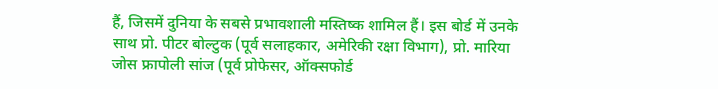हैं, जिसमें दुनिया के सबसे प्रभावशाली मस्तिष्क शामिल हैं। इस बोर्ड में उनके साथ प्रो. पीटर बोल्टुक (पूर्व सलाहकार, अमेरिकी रक्षा विभाग), प्रो. मारिया जोस फ्रापोली सांज (पूर्व प्रोफेसर, ऑक्सफोर्ड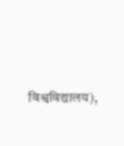विश्वविद्यालय),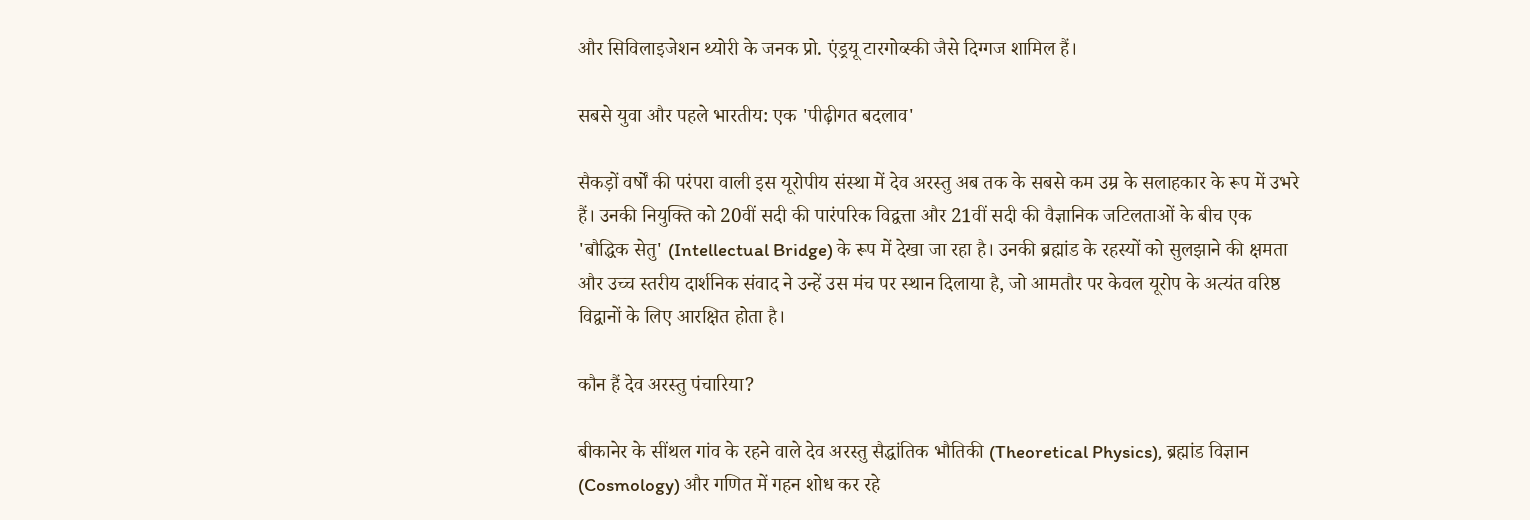और सिविलाइजेशन थ्योरी के जनक प्रो. एंड्रयू टारगोव्स्की जैसे दिग्गज शामिल हैं।

सबसे युवा और पहले भारतीय: एक 'पीढ़ीगत बदलाव'

सैकड़ों वर्षों की परंपरा वाली इस यूरोपीय संस्था में देव अरस्तु अब तक के सबसे कम उम्र के सलाहकार के रूप में उभरे हैं। उनकी नियुक्ति को 20वीं सदी की पारंपरिक विद्वत्ता और 21वीं सदी की वैज्ञानिक जटिलताओं के बीच एक 'बौद्धिक सेतु' (Intellectual Bridge) के रूप में देखा जा रहा है। उनकी ब्रह्मांड के रहस्यों को सुलझाने की क्षमता और उच्च स्तरीय दार्शनिक संवाद ने उन्हें उस मंच पर स्थान दिलाया है, जो आमतौर पर केवल यूरोप के अत्यंत वरिष्ठ विद्वानों के लिए आरक्षित होता है।

कौन हैं देव अरस्तु पंचारिया?

बीकानेर के सींथल गांव के रहने वाले देव अरस्तु सैद्धांतिक भौतिकी (Theoretical Physics), ब्रह्मांड विज्ञान (Cosmology) और गणित में गहन शोध कर रहे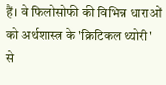हैं। वे फिलोसोफी की विभिन्न धाराओं को अर्थशास्त्र के 'क्रिटिकल थ्योरी' से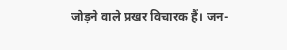जोड़ने वाले प्रखर विचारक हैं। जन-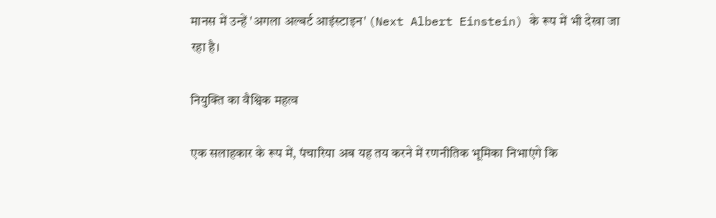मानस में उन्हें 'अगला अल्बर्ट आइंस्टाइन' (Next Albert Einstein) के रूप में भी देखा जा रहा है।

नियुक्ति का वैश्विक महत्व

एक सलाहकार के रूप में, पंचारिया अब यह तय करने में रणनीतिक भूमिका निभाएंगे कि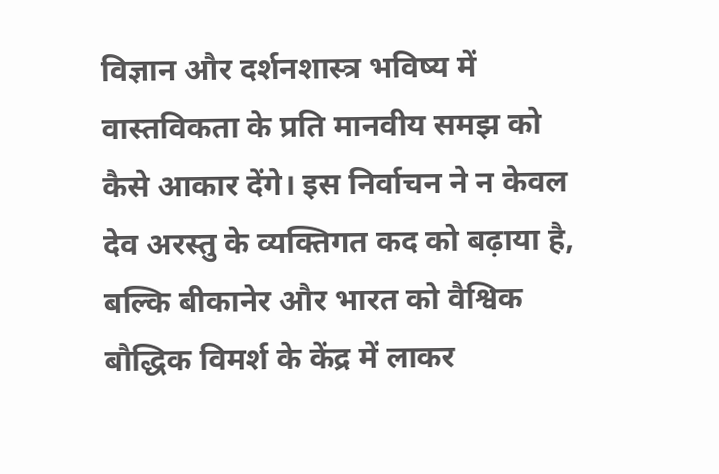विज्ञान और दर्शनशास्त्र भविष्य में वास्तविकता के प्रति मानवीय समझ को कैसे आकार देंगे। इस निर्वाचन ने न केवल देव अरस्तु के व्यक्तिगत कद को बढ़ाया है, बल्कि बीकानेर और भारत को वैश्विक बौद्धिक विमर्श के केंद्र में लाकर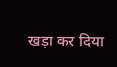खड़ा कर दिया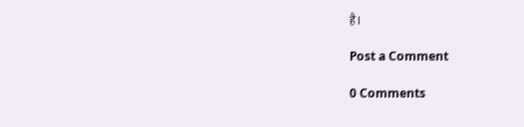है।

Post a Comment

0 Comments